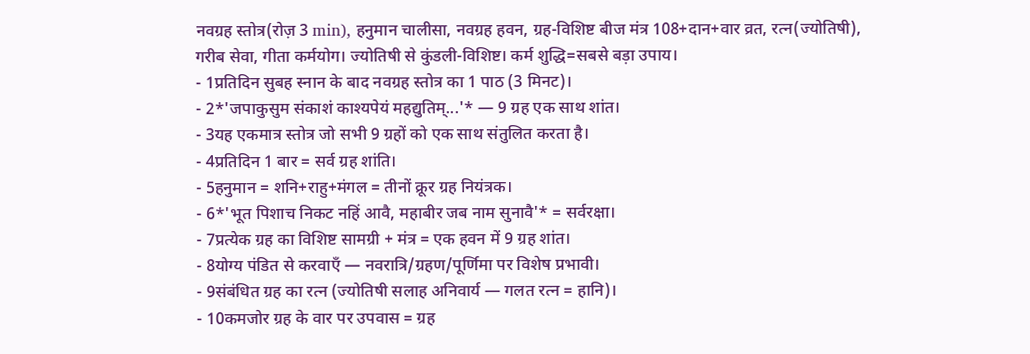नवग्रह स्तोत्र(रोज़ 3 min), हनुमान चालीसा, नवग्रह हवन, ग्रह-विशिष्ट बीज मंत्र 108+दान+वार व्रत, रत्न(ज्योतिषी), गरीब सेवा, गीता कर्मयोग। ज्योतिषी से कुंडली-विशिष्ट। कर्म शुद्धि=सबसे बड़ा उपाय।
- 1प्रतिदिन सुबह स्नान के बाद नवग्रह स्तोत्र का 1 पाठ (3 मिनट)।
- 2*'जपाकुसुम संकाशं काश्यपेयं महद्युतिम्...'* — 9 ग्रह एक साथ शांत।
- 3यह एकमात्र स्तोत्र जो सभी 9 ग्रहों को एक साथ संतुलित करता है।
- 4प्रतिदिन 1 बार = सर्व ग्रह शांति।
- 5हनुमान = शनि+राहु+मंगल = तीनों क्रूर ग्रह नियंत्रक।
- 6*'भूत पिशाच निकट नहिं आवै, महाबीर जब नाम सुनावै'* = सर्वरक्षा।
- 7प्रत्येक ग्रह का विशिष्ट सामग्री + मंत्र = एक हवन में 9 ग्रह शांत।
- 8योग्य पंडित से करवाएँ — नवरात्रि/ग्रहण/पूर्णिमा पर विशेष प्रभावी।
- 9संबंधित ग्रह का रत्न (ज्योतिषी सलाह अनिवार्य — गलत रत्न = हानि)।
- 10कमजोर ग्रह के वार पर उपवास = ग्रह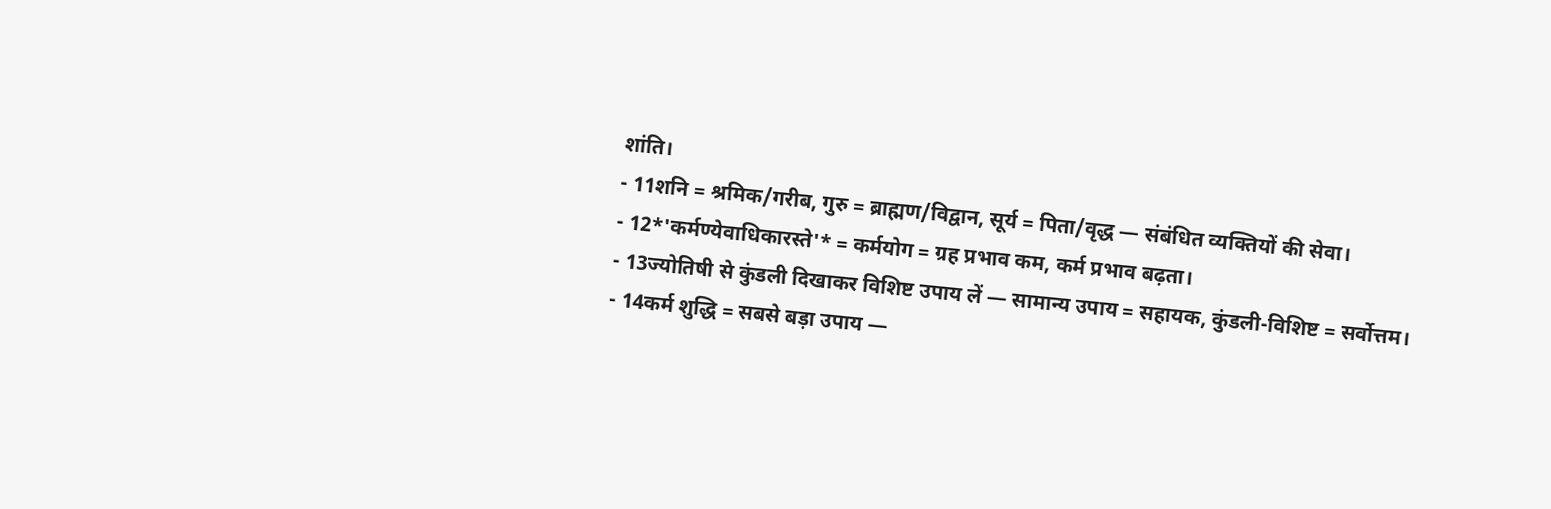शांति।
- 11शनि = श्रमिक/गरीब, गुरु = ब्राह्मण/विद्वान, सूर्य = पिता/वृद्ध — संबंधित व्यक्तियों की सेवा।
- 12*'कर्मण्येवाधिकारस्ते'* = कर्मयोग = ग्रह प्रभाव कम, कर्म प्रभाव बढ़ता।
- 13ज्योतिषी से कुंडली दिखाकर विशिष्ट उपाय लें — सामान्य उपाय = सहायक, कुंडली-विशिष्ट = सर्वोत्तम।
- 14कर्म शुद्धि = सबसे बड़ा उपाय —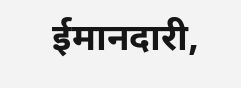ईमानदारी,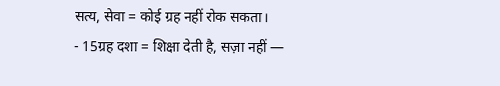सत्य, सेवा = कोई ग्रह नहीं रोक सकता।
- 15ग्रह दशा = शिक्षा देती है, सज़ा नहीं —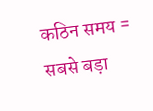कठिन समय = सबसे बड़ा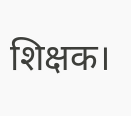शिक्षक।